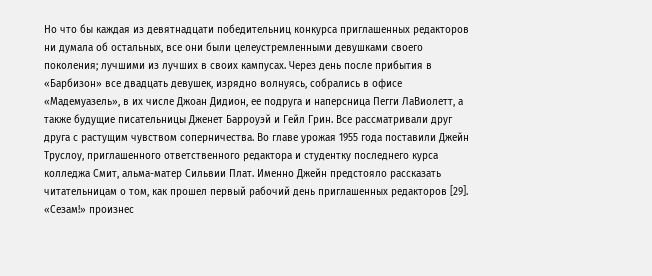Но что бы каждая из девятнадцати победительниц конкурса приглашенных редакторов ни думала об остальных, все они были целеустремленными девушками своего поколения; лучшими из лучших в своих кампусах. Через день после прибытия в «Барбизон» все двадцать девушек, изрядно волнуясь, собрались в офисе «Мадемуазель», в их числе Джоан Дидион, ее подруга и наперсница Пегги ЛаВиолетт, а также будущие писательницы Дженет Барроуэй и Гейл Грин. Все рассматривали друг друга с растущим чувством соперничества. Во главе урожая 1955 года поставили Джейн Труслоу, приглашенного ответственного редактора и студентку последнего курса колледжа Смит, альма-матер Сильвии Плат. Именно Джейн предстояло рассказать читательницам о том, как прошел первый рабочий день приглашенных редакторов [29]. «Сезам!» произнес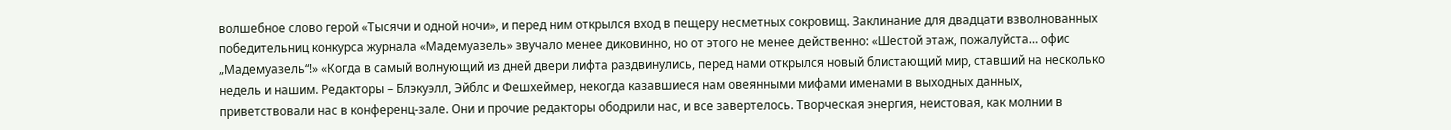волшебное слово герой «Тысячи и одной ночи», и перед ним открылся вход в пещеру несметных сокровищ. Заклинание для двадцати взволнованных победительниц конкурса журнала «Мадемуазель» звучало менее диковинно, но от этого не менее действенно: «Шестой этаж, пожалуйста… офис „Мадемуазель“!» «Когда в самый волнующий из дней двери лифта раздвинулись, перед нами открылся новый блистающий мир, ставший на несколько недель и нашим. Редакторы – Блэкуэлл, Эйблс и Фешхеймер, некогда казавшиеся нам овеянными мифами именами в выходных данных, приветствовали нас в конференц-зале. Они и прочие редакторы ободрили нас, и все завертелось. Творческая энергия, неистовая, как молнии в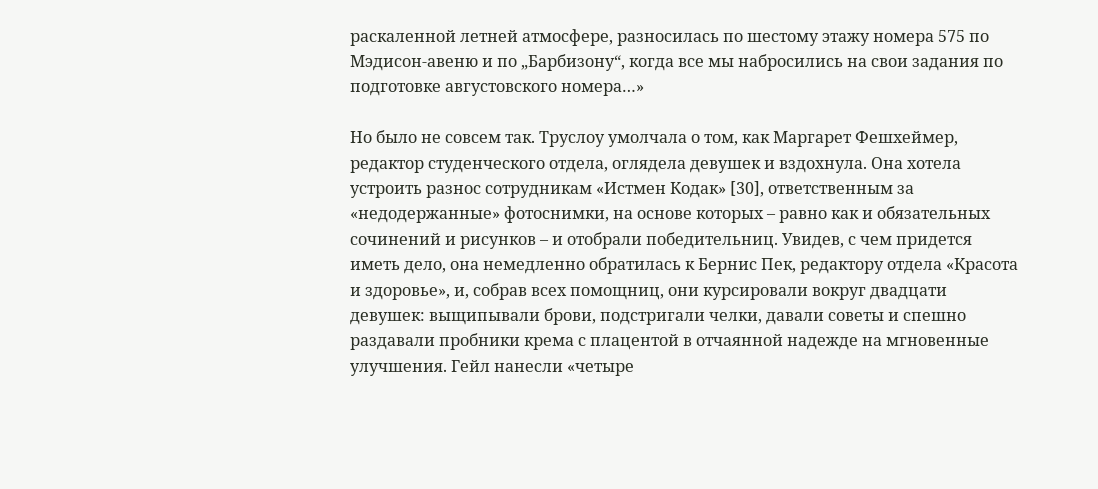раскаленной летней атмосфере, разносилась по шестому этажу номера 575 по Мэдисон-авеню и по „Барбизону“, когда все мы набросились на свои задания по подготовке августовского номера…»

Но было не совсем так. Труслоу умолчала о том, как Маргарет Фешхеймер, редактор студенческого отдела, оглядела девушек и вздохнула. Она хотела устроить разнос сотрудникам «Истмен Кодак» [30], ответственным за «недодержанные» фотоснимки, на основе которых – равно как и обязательных сочинений и рисунков – и отобрали победительниц. Увидев, с чем придется иметь дело, она немедленно обратилась к Бернис Пек, редактору отдела «Красота и здоровье», и, собрав всех помощниц, они курсировали вокруг двадцати девушек: выщипывали брови, подстригали челки, давали советы и спешно раздавали пробники крема с плацентой в отчаянной надежде на мгновенные улучшения. Гейл нанесли «четыре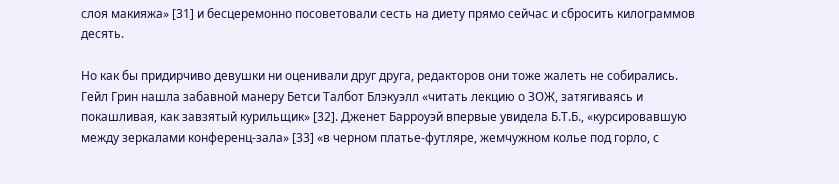слоя макияжа» [31] и бесцеремонно посоветовали сесть на диету прямо сейчас и сбросить килограммов десять.

Но как бы придирчиво девушки ни оценивали друг друга, редакторов они тоже жалеть не собирались. Гейл Грин нашла забавной манеру Бетси Талбот Блэкуэлл «читать лекцию о ЗОЖ, затягиваясь и покашливая, как завзятый курильщик» [32]. Дженет Барроуэй впервые увидела Б.Т.Б., «курсировавшую между зеркалами конференц-зала» [33] «в черном платье-футляре, жемчужном колье под горло, с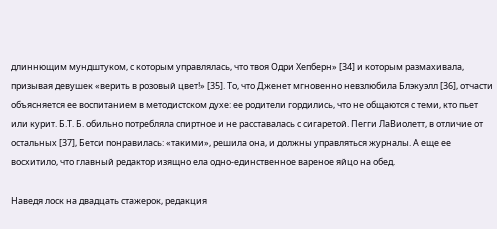длиннющим мундштуком, с которым управлялась, что твоя Одри Хепберн» [34] и которым размахивала, призывая девушек «верить в розовый цвет!» [35]. То, что Дженет мгновенно невзлюбила Блэкуэлл [36], отчасти объясняется ее воспитанием в методистском духе: ее родители гордились, что не общаются с теми, кто пьет или курит. Б.Т. Б. обильно потребляла спиртное и не расставалась с сигаретой. Пегги ЛаВиолетт, в отличие от остальных [37], Бетси понравилась: «такими», решила она, и должны управляться журналы. А еще ее восхитило, что главный редактор изящно ела одно-единственное вареное яйцо на обед.

Наведя лоск на двадцать стажерок, редакция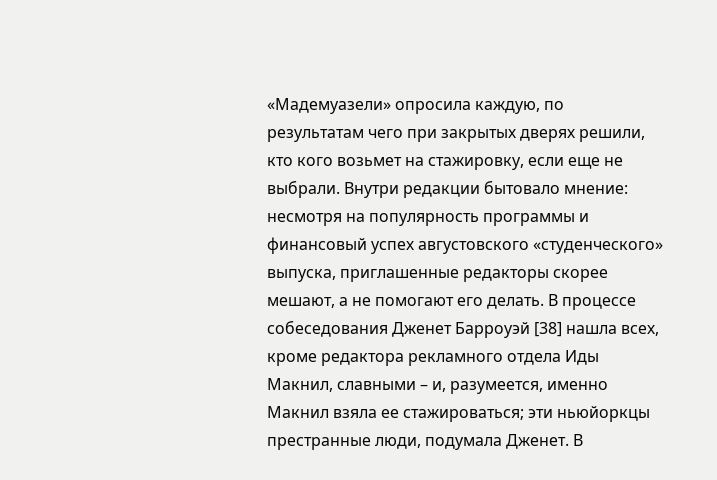«Мадемуазели» опросила каждую, по результатам чего при закрытых дверях решили, кто кого возьмет на стажировку, если еще не выбрали. Внутри редакции бытовало мнение: несмотря на популярность программы и финансовый успех августовского «студенческого» выпуска, приглашенные редакторы скорее мешают, а не помогают его делать. В процессе собеседования Дженет Барроуэй [38] нашла всех, кроме редактора рекламного отдела Иды Макнил, славными – и, разумеется, именно Макнил взяла ее стажироваться; эти ньюйоркцы престранные люди, подумала Дженет. В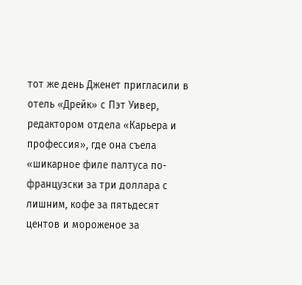тот же день Дженет пригласили в отель «Дрейк» с Пэт Уивер, редактором отдела «Карьера и профессия», где она съела «шикарное филе палтуса по-французски за три доллара с лишним, кофе за пятьдесят центов и мороженое за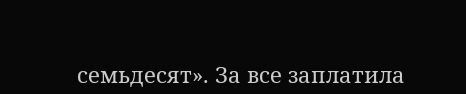семьдесят». За все заплатила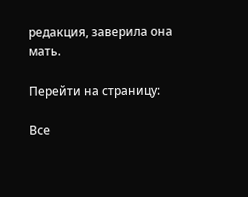редакция, заверила она мать.

Перейти на страницу:

Все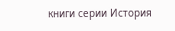книги серии История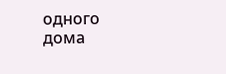одного дома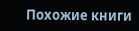Похожие книги